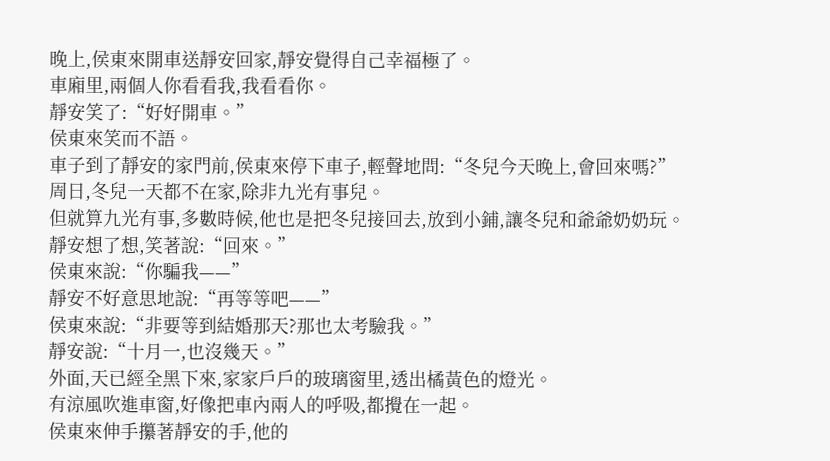晚上,侯東來開車送靜安回家,靜安覺得自己幸福極了。
車廂里,兩個人你看看我,我看看你。
靜安笑了:“好好開車。”
侯東來笑而不語。
車子到了靜安的家門前,侯東來停下車子,輕聲地問:“冬兒今天晚上,會回來嗎?”
周日,冬兒一天都不在家,除非九光有事兒。
但就算九光有事,多數時候,他也是把冬兒接回去,放到小鋪,讓冬兒和爺爺奶奶玩。
靜安想了想,笑著說:“回來。”
侯東來說:“你騙我——”
靜安不好意思地說:“再等等吧——”
侯東來說:“非要等到結婚那天?那也太考驗我。”
靜安說:“十月一,也沒幾天。”
外面,天已經全黑下來,家家戶戶的玻璃窗里,透出橘黃色的燈光。
有涼風吹進車窗,好像把車內兩人的呼吸,都攪在一起。
侯東來伸手攥著靜安的手,他的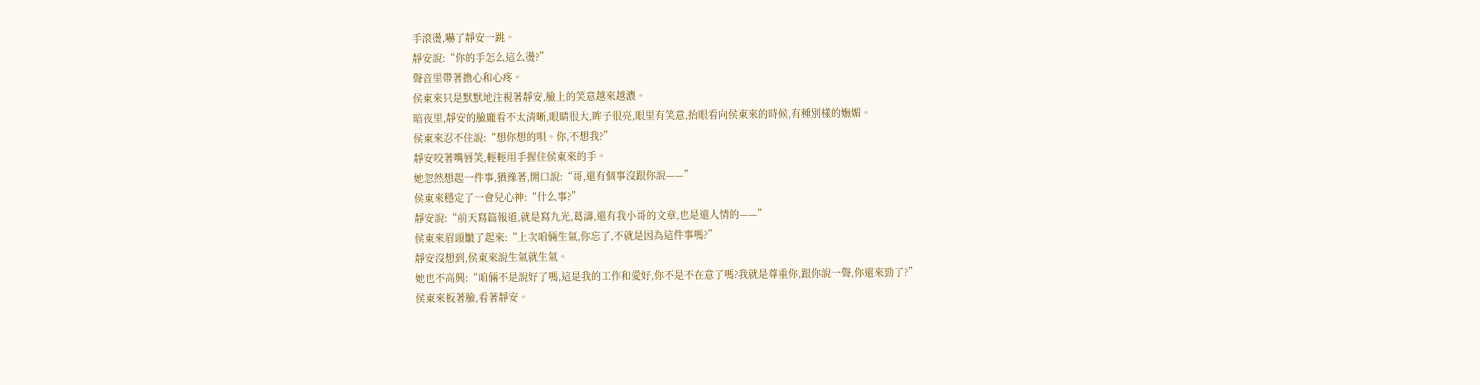手滾燙,嚇了靜安一跳。
靜安說:“你的手怎么這么燙?”
聲音里帶著擔心和心疼。
侯東來只是默默地注視著靜安,臉上的笑意越來越濃。
暗夜里,靜安的臉龐看不太清晰,眼睛很大,眸子很亮,眼里有笑意,抬眼看向侯東來的時候,有種別樣的嫵媚。
侯東來忍不住說:“想你想的唄。你,不想我?”
靜安咬著嘴唇笑,輕輕用手握住侯東來的手。
她忽然想起一件事,猶豫著,開口說:“哥,還有個事沒跟你說——”
侯東來穩定了一會兒心神:“什么事?”
靜安說:“前天寫篇報道,就是寫九光,葛濤,還有我小哥的文章,也是還人情的——”
侯東來眉頭皺了起來:“上次咱倆生氣,你忘了,不就是因為這件事嗎?”
靜安沒想到,侯東來說生氣就生氣。
她也不高興:“咱倆不是說好了嗎,這是我的工作和愛好,你不是不在意了嗎?我就是尊重你,跟你說一聲,你還來勁了?”
侯東來板著臉,看著靜安。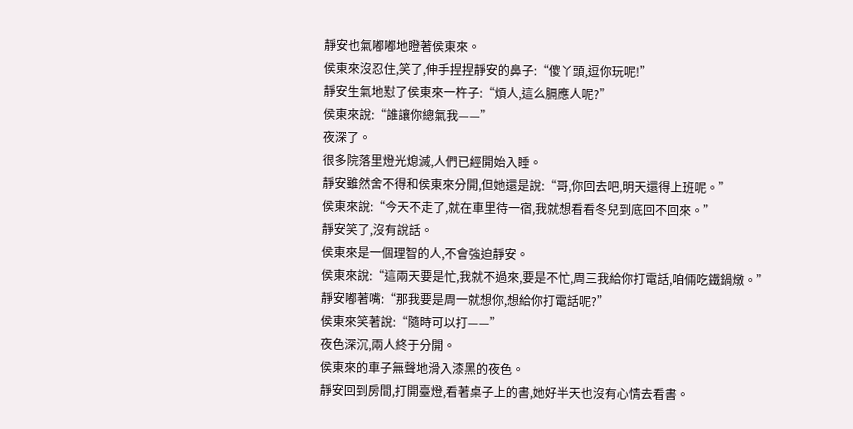靜安也氣嘟嘟地瞪著侯東來。
侯東來沒忍住,笑了,伸手捏捏靜安的鼻子:“傻丫頭,逗你玩呢!”
靜安生氣地懟了侯東來一杵子:“煩人,這么膈應人呢?”
侯東來說:“誰讓你總氣我——”
夜深了。
很多院落里燈光熄滅,人們已經開始入睡。
靜安雖然舍不得和侯東來分開,但她還是說:“哥,你回去吧,明天還得上班呢。”
侯東來說:“今天不走了,就在車里待一宿,我就想看看冬兒到底回不回來。”
靜安笑了,沒有說話。
侯東來是一個理智的人,不會強迫靜安。
侯東來說:“這兩天要是忙,我就不過來,要是不忙,周三我給你打電話,咱倆吃鐵鍋燉。”
靜安嘟著嘴:“那我要是周一就想你,想給你打電話呢?”
侯東來笑著說:“隨時可以打——”
夜色深沉,兩人終于分開。
侯東來的車子無聲地滑入漆黑的夜色。
靜安回到房間,打開臺燈,看著桌子上的書,她好半天也沒有心情去看書。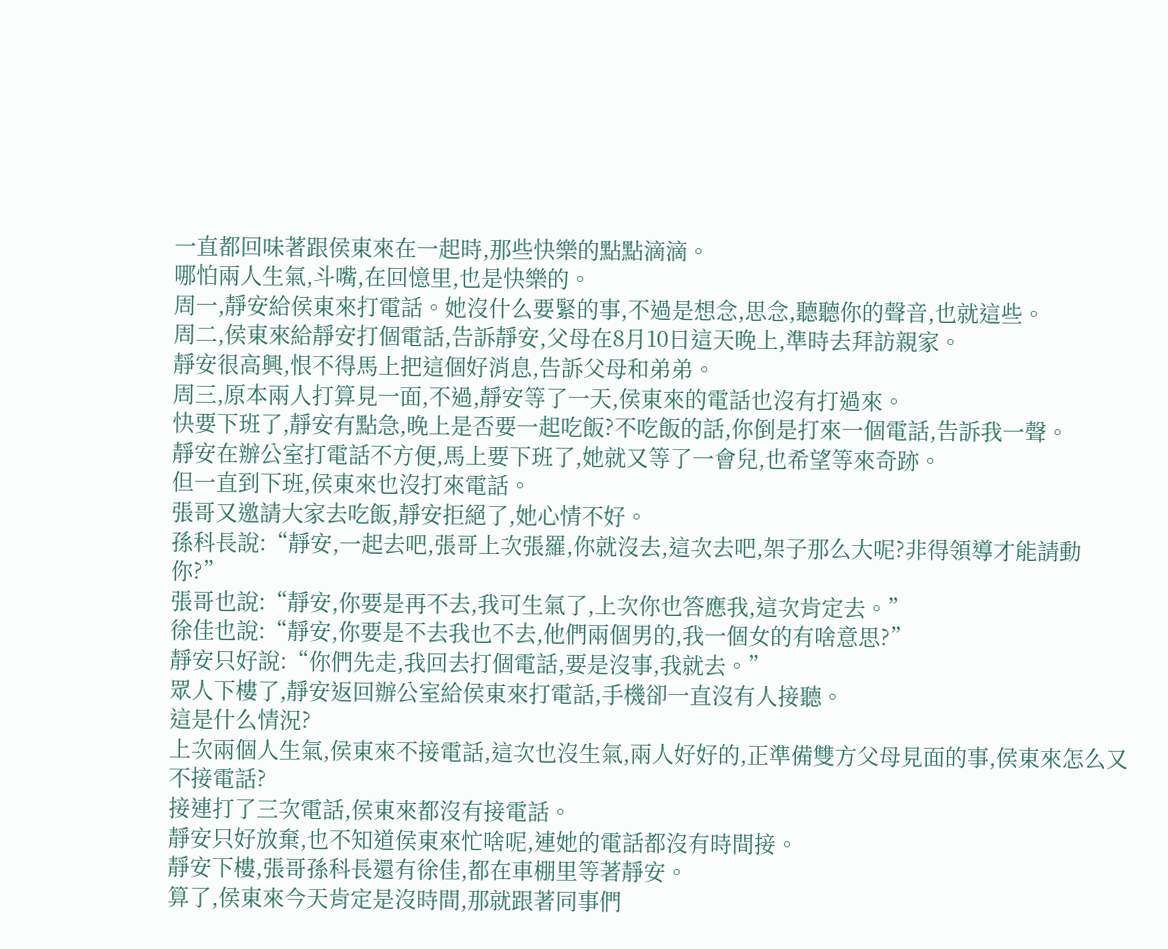一直都回味著跟侯東來在一起時,那些快樂的點點滴滴。
哪怕兩人生氣,斗嘴,在回憶里,也是快樂的。
周一,靜安給侯東來打電話。她沒什么要緊的事,不過是想念,思念,聽聽你的聲音,也就這些。
周二,侯東來給靜安打個電話,告訴靜安,父母在8月10日這天晚上,準時去拜訪親家。
靜安很高興,恨不得馬上把這個好消息,告訴父母和弟弟。
周三,原本兩人打算見一面,不過,靜安等了一天,侯東來的電話也沒有打過來。
快要下班了,靜安有點急,晚上是否要一起吃飯?不吃飯的話,你倒是打來一個電話,告訴我一聲。
靜安在辦公室打電話不方便,馬上要下班了,她就又等了一會兒,也希望等來奇跡。
但一直到下班,侯東來也沒打來電話。
張哥又邀請大家去吃飯,靜安拒絕了,她心情不好。
孫科長說:“靜安,一起去吧,張哥上次張羅,你就沒去,這次去吧,架子那么大呢?非得領導才能請動你?”
張哥也說:“靜安,你要是再不去,我可生氣了,上次你也答應我,這次肯定去。”
徐佳也說:“靜安,你要是不去我也不去,他們兩個男的,我一個女的有啥意思?”
靜安只好說:“你們先走,我回去打個電話,要是沒事,我就去。”
眾人下樓了,靜安返回辦公室給侯東來打電話,手機卻一直沒有人接聽。
這是什么情況?
上次兩個人生氣,侯東來不接電話,這次也沒生氣,兩人好好的,正準備雙方父母見面的事,侯東來怎么又不接電話?
接連打了三次電話,侯東來都沒有接電話。
靜安只好放棄,也不知道侯東來忙啥呢,連她的電話都沒有時間接。
靜安下樓,張哥孫科長還有徐佳,都在車棚里等著靜安。
算了,侯東來今天肯定是沒時間,那就跟著同事們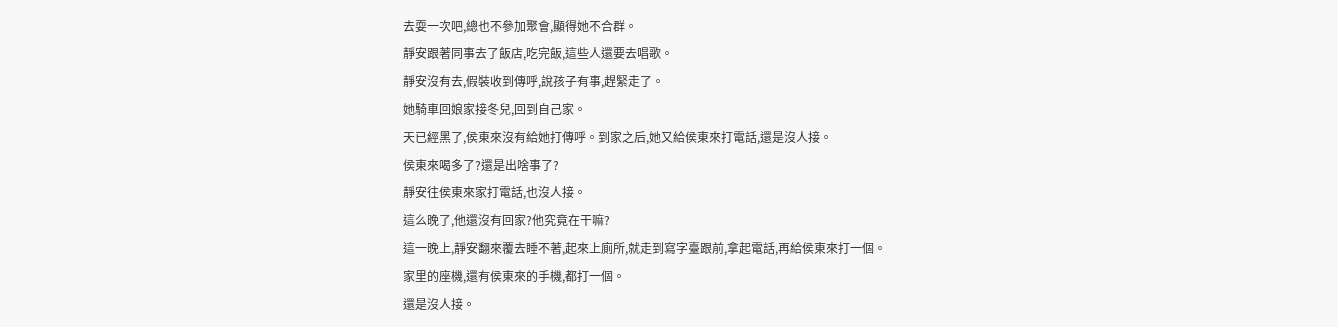去耍一次吧,總也不參加聚會,顯得她不合群。
靜安跟著同事去了飯店,吃完飯,這些人還要去唱歌。
靜安沒有去,假裝收到傳呼,說孩子有事,趕緊走了。
她騎車回娘家接冬兒,回到自己家。
天已經黑了,侯東來沒有給她打傳呼。到家之后,她又給侯東來打電話,還是沒人接。
侯東來喝多了?還是出啥事了?
靜安往侯東來家打電話,也沒人接。
這么晚了,他還沒有回家?他究竟在干嘛?
這一晚上,靜安翻來覆去睡不著,起來上廁所,就走到寫字臺跟前,拿起電話,再給侯東來打一個。
家里的座機,還有侯東來的手機,都打一個。
還是沒人接。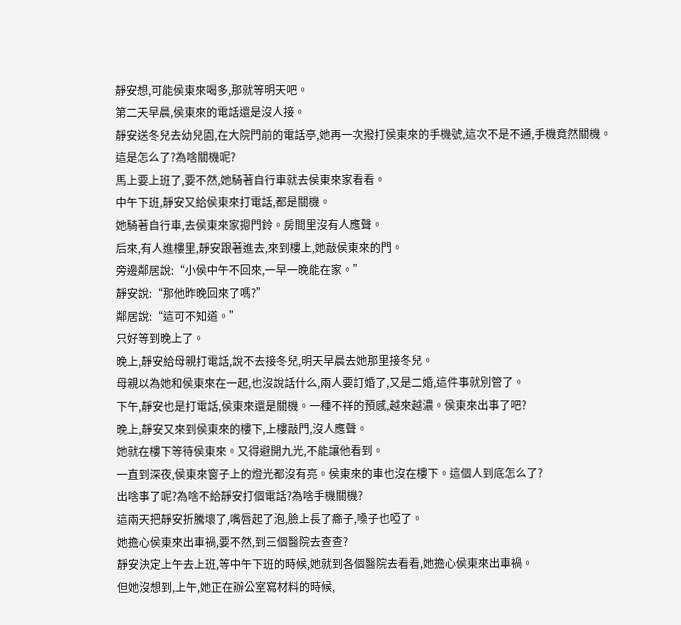靜安想,可能侯東來喝多,那就等明天吧。
第二天早晨,侯東來的電話還是沒人接。
靜安送冬兒去幼兒園,在大院門前的電話亭,她再一次撥打侯東來的手機號,這次不是不通,手機竟然關機。
這是怎么了?為啥關機呢?
馬上要上班了,要不然,她騎著自行車就去侯東來家看看。
中午下班,靜安又給侯東來打電話,都是關機。
她騎著自行車,去侯東來家摁門鈴。房間里沒有人應聲。
后來,有人進樓里,靜安跟著進去,來到樓上,她敲侯東來的門。
旁邊鄰居說:“小侯中午不回來,一早一晚能在家。”
靜安說:“那他昨晚回來了嗎?”
鄰居說:“這可不知道。”
只好等到晚上了。
晚上,靜安給母親打電話,說不去接冬兒,明天早晨去她那里接冬兒。
母親以為她和侯東來在一起,也沒說話什么,兩人要訂婚了,又是二婚,這件事就別管了。
下午,靜安也是打電話,侯東來還是關機。一種不祥的預感,越來越濃。侯東來出事了吧?
晚上,靜安又來到侯東來的樓下,上樓敲門,沒人應聲。
她就在樓下等待侯東來。又得避開九光,不能讓他看到。
一直到深夜,侯東來窗子上的燈光都沒有亮。侯東來的車也沒在樓下。這個人到底怎么了?
出啥事了呢?為啥不給靜安打個電話?為啥手機關機?
這兩天把靜安折騰壞了,嘴唇起了泡,臉上長了癤子,嗓子也啞了。
她擔心侯東來出車禍,要不然,到三個醫院去查查?
靜安決定上午去上班,等中午下班的時候,她就到各個醫院去看看,她擔心侯東來出車禍。
但她沒想到,上午,她正在辦公室寫材料的時候,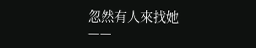忽然有人來找她——